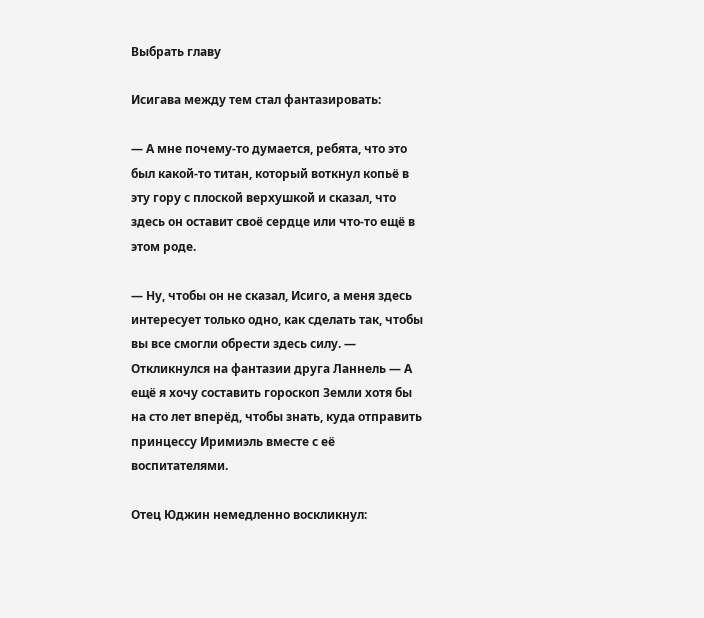Выбрать главу

Исигава между тем стал фантазировать:

— А мне почему-то думается, ребята, что это был какой-то титан, который воткнул копьё в эту гору с плоской верхушкой и сказал, что здесь он оставит своё сердце или что-то ещё в этом роде.

— Ну, чтобы он не сказал, Исиго, а меня здесь интересует только одно, как сделать так, чтобы вы все смогли обрести здесь силу. — Откликнулся на фантазии друга Ланнель — А ещё я хочу составить гороскоп Земли хотя бы на сто лет вперёд, чтобы знать, куда отправить принцессу Иримиэль вместе с её воспитателями.

Отец Юджин немедленно воскликнул: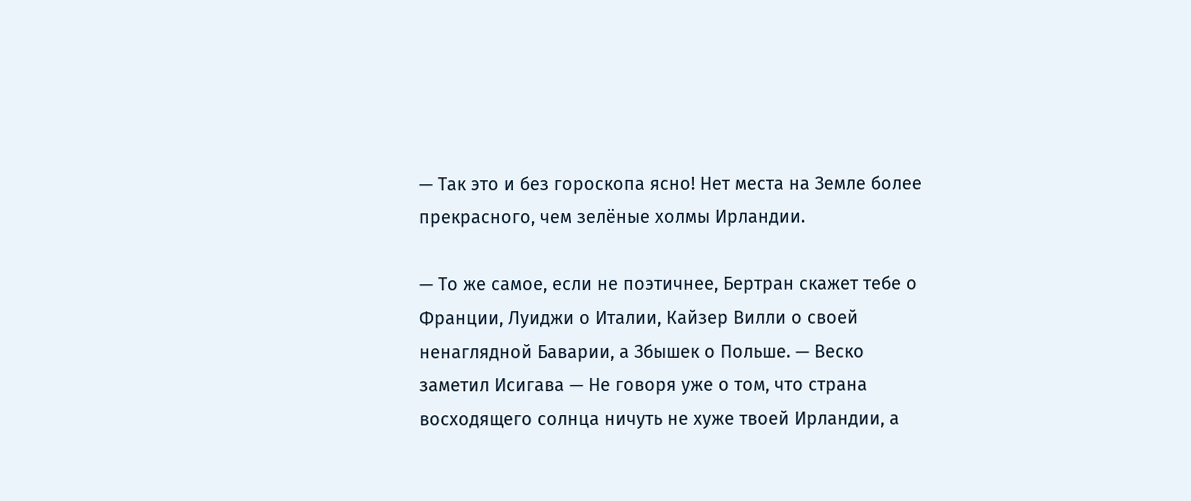— Так это и без гороскопа ясно! Нет места на Земле более прекрасного, чем зелёные холмы Ирландии.

— То же самое, если не поэтичнее, Бертран скажет тебе о Франции, Луиджи о Италии, Кайзер Вилли о своей ненаглядной Баварии, а Збышек о Польше. — Веско заметил Исигава — Не говоря уже о том, что страна восходящего солнца ничуть не хуже твоей Ирландии, а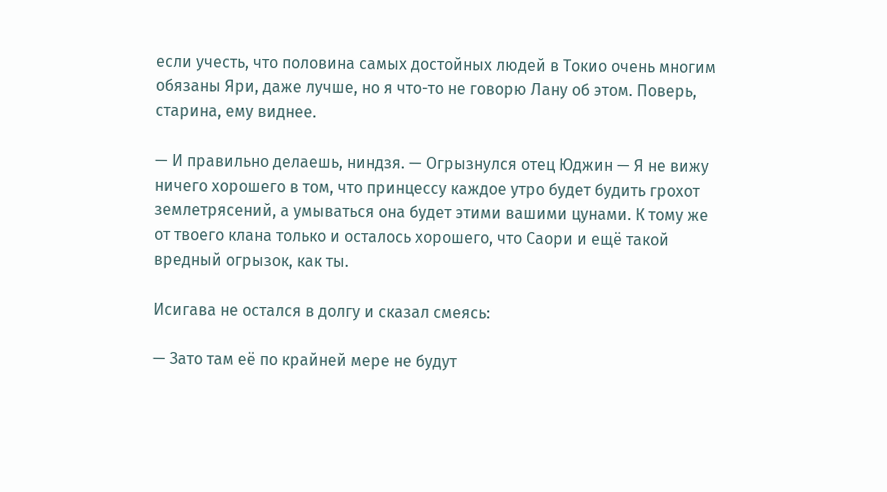если учесть, что половина самых достойных людей в Токио очень многим обязаны Яри, даже лучше, но я что-то не говорю Лану об этом. Поверь, старина, ему виднее.

— И правильно делаешь, ниндзя. — Огрызнулся отец Юджин — Я не вижу ничего хорошего в том, что принцессу каждое утро будет будить грохот землетрясений, а умываться она будет этими вашими цунами. К тому же от твоего клана только и осталось хорошего, что Саори и ещё такой вредный огрызок, как ты.

Исигава не остался в долгу и сказал смеясь:

— Зато там её по крайней мере не будут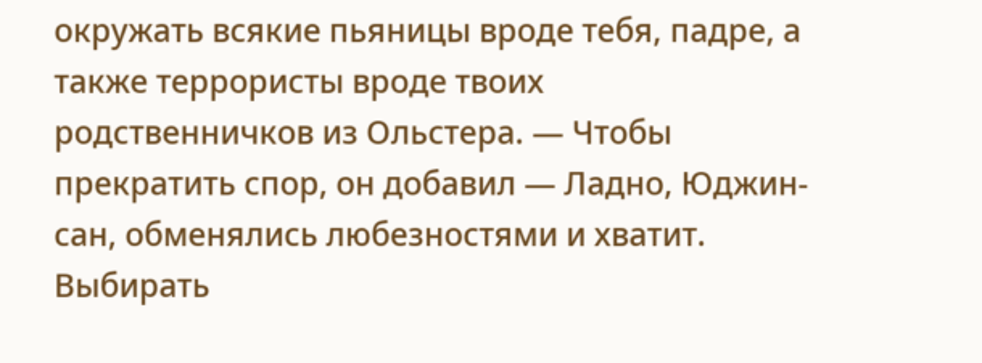окружать всякие пьяницы вроде тебя, падре, а также террористы вроде твоих родственничков из Ольстера. — Чтобы прекратить спор, он добавил — Ладно, Юджин-сан, обменялись любезностями и хватит. Выбирать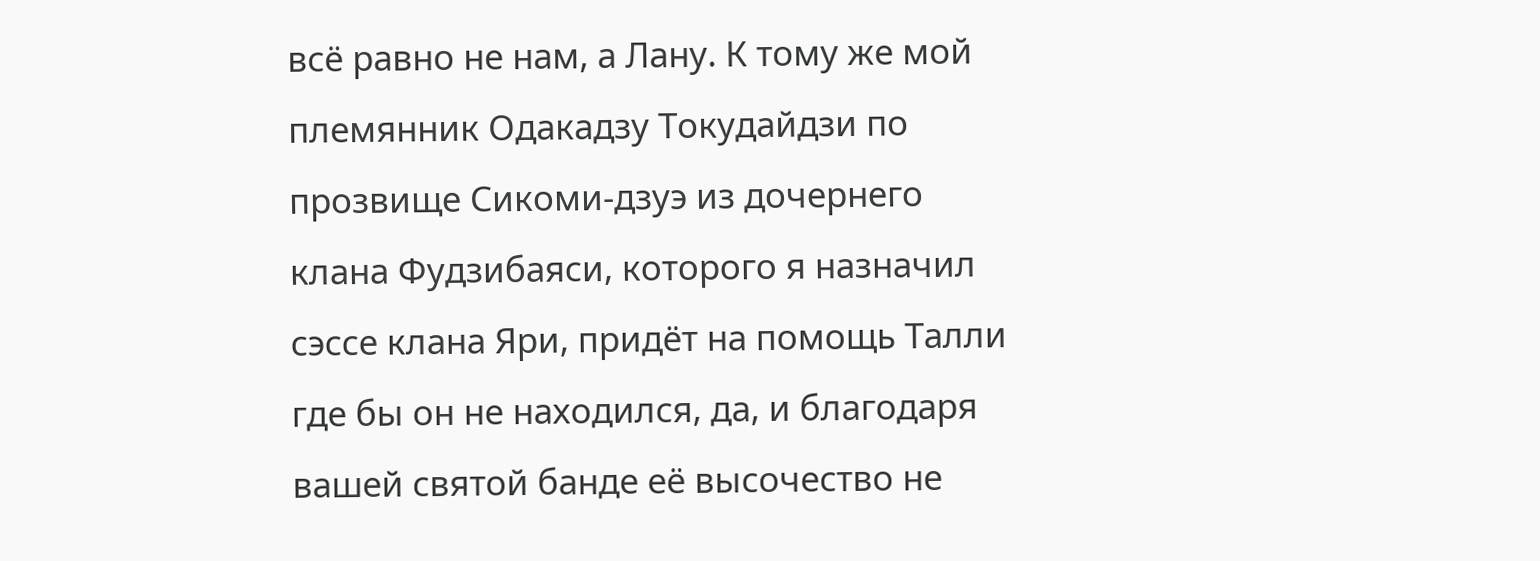всё равно не нам, а Лану. К тому же мой племянник Одакадзу Токудайдзи по прозвище Сикоми-дзуэ из дочернего клана Фудзибаяси, которого я назначил сэссе клана Яри, придёт на помощь Талли где бы он не находился, да, и благодаря вашей святой банде её высочество не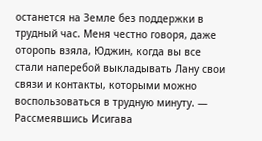останется на Земле без поддержки в трудный час. Меня честно говоря, даже оторопь взяла, Юджин, когда вы все стали наперебой выкладывать Лану свои связи и контакты, которыми можно воспользоваться в трудную минуту. — Рассмеявшись Исигава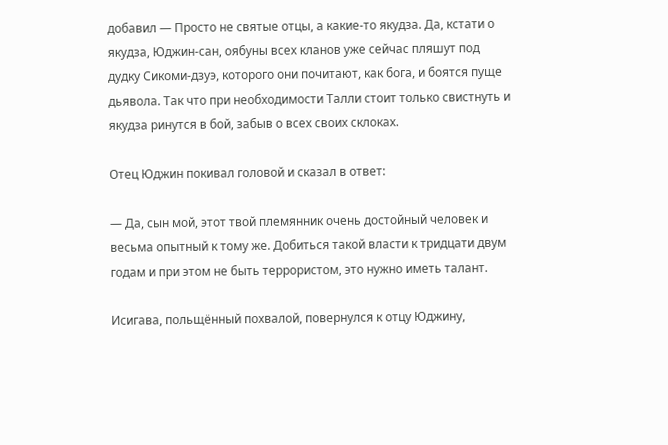добавил — Просто не святые отцы, а какие-то якудза. Да, кстати о якудза, Юджин-сан, оябуны всех кланов уже сейчас пляшут под дудку Сикоми-дзуэ, которого они почитают, как бога, и боятся пуще дьявола. Так что при необходимости Талли стоит только свистнуть и якудза ринутся в бой, забыв о всех своих склоках.

Отец Юджин покивал головой и сказал в ответ:

— Да, сын мой, этот твой племянник очень достойный человек и весьма опытный к тому же. Добиться такой власти к тридцати двум годам и при этом не быть террористом, это нужно иметь талант.

Исигава, польщённый похвалой, повернулся к отцу Юджину,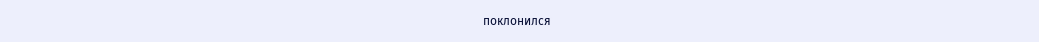поклонился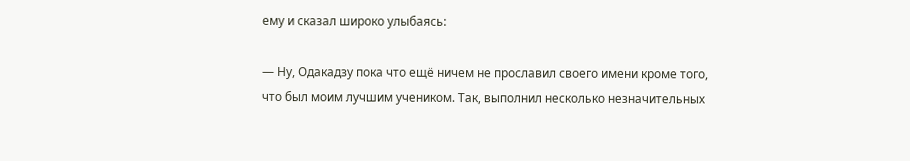ему и сказал широко улыбаясь:

— Ну, Одакадзу пока что ещё ничем не прославил своего имени кроме того, что был моим лучшим учеником. Так, выполнил несколько незначительных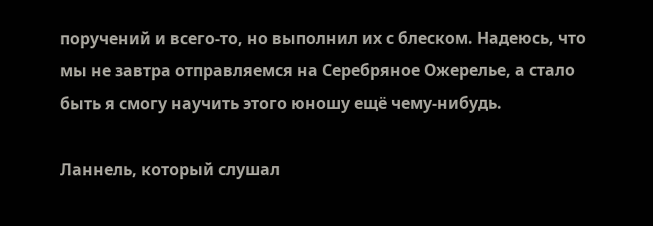поручений и всего-то, но выполнил их с блеском. Надеюсь, что мы не завтра отправляемся на Серебряное Ожерелье, а стало быть я смогу научить этого юношу ещё чему-нибудь.

Ланнель, который слушал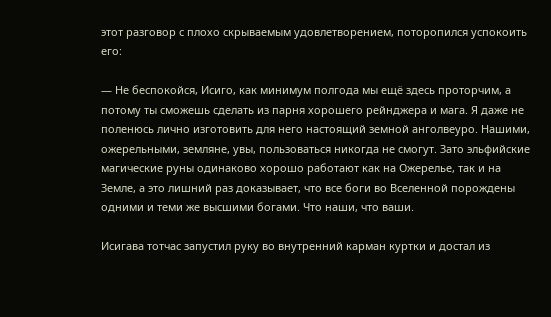этот разговор с плохо скрываемым удовлетворением, поторопился успокоить его:

— Не беспокойся, Исиго, как минимум полгода мы ещё здесь проторчим, а потому ты сможешь сделать из парня хорошего рейнджера и мага. Я даже не поленюсь лично изготовить для него настоящий земной анголвеуро. Нашими, ожерельными, земляне, увы, пользоваться никогда не смогут. Зато эльфийские магические руны одинаково хорошо работают как на Ожерелье, так и на Земле, а это лишний раз доказывает, что все боги во Вселенной порождены одними и теми же высшими богами. Что наши, что ваши.

Исигава тотчас запустил руку во внутренний карман куртки и достал из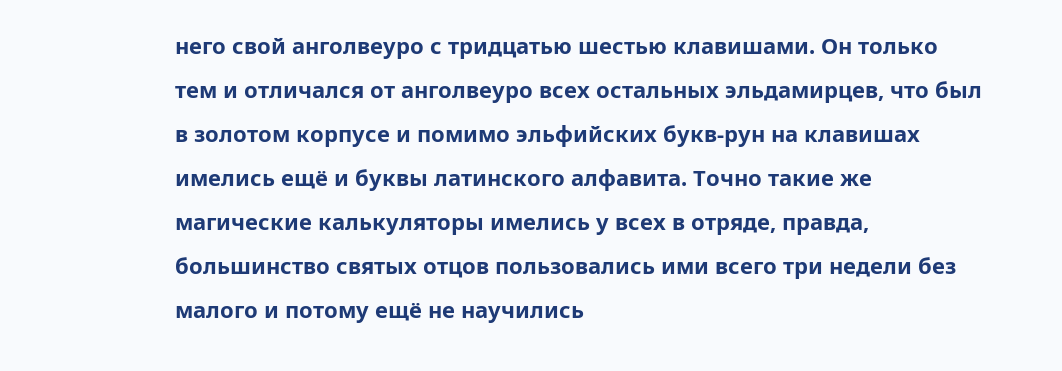него свой анголвеуро с тридцатью шестью клавишами. Он только тем и отличался от анголвеуро всех остальных эльдамирцев, что был в золотом корпусе и помимо эльфийских букв-рун на клавишах имелись ещё и буквы латинского алфавита. Точно такие же магические калькуляторы имелись у всех в отряде, правда, большинство святых отцов пользовались ими всего три недели без малого и потому ещё не научились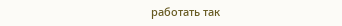работать так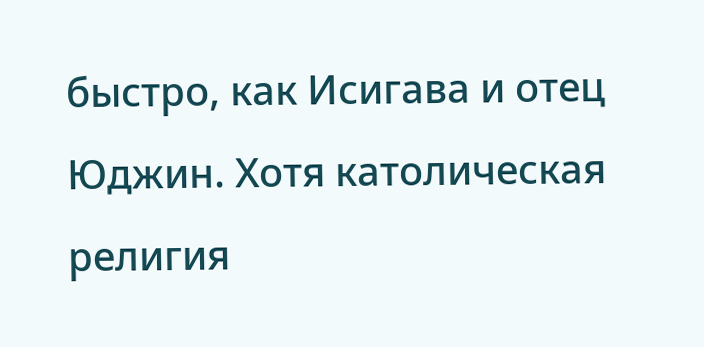быстро, как Исигава и отец Юджин. Хотя католическая религия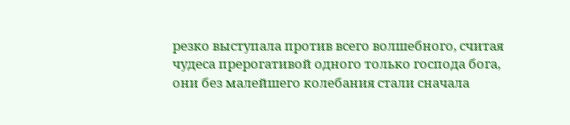резко выступала против всего волшебного, считая чудеса прерогативой одного только господа бога, они без малейшего колебания стали сначала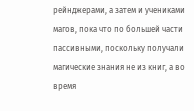рейнджерами, а затем и учениками магов, пока что по большей части пассивными, поскольку получали магические знания не из книг, а во время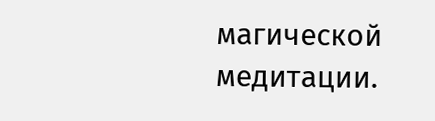магической медитации.